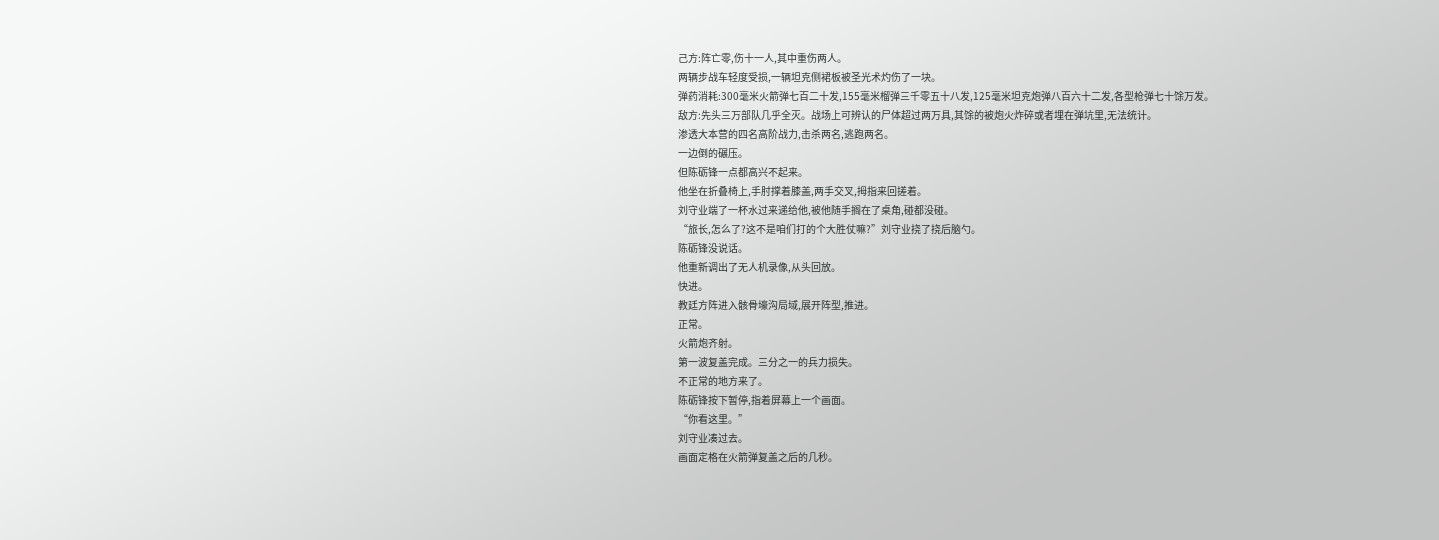己方:阵亡零,伤十一人,其中重伤两人。
两辆步战车轻度受损,一辆坦克侧裙板被圣光术灼伤了一块。
弹药消耗:300毫米火箭弹七百二十发,155毫米榴弹三千零五十八发,125毫米坦克炮弹八百六十二发,各型枪弹七十馀万发。
敌方:先头三万部队几乎全灭。战场上可辨认的尸体超过两万具,其馀的被炮火炸碎或者埋在弹坑里,无法统计。
渗透大本营的四名高阶战力,击杀两名,逃跑两名。
一边倒的碾压。
但陈砺锋一点都高兴不起来。
他坐在折叠椅上,手肘撑着膝盖,两手交叉,拇指来回搓着。
刘守业端了一杯水过来递给他,被他随手搁在了桌角,碰都没碰。
“旅长,怎么了?这不是咱们打的个大胜仗嘛?”刘守业挠了挠后脑勺。
陈砺锋没说话。
他重新调出了无人机录像,从头回放。
快进。
教廷方阵进入骸骨壕沟局域,展开阵型,推进。
正常。
火箭炮齐射。
第一波复盖完成。三分之一的兵力损失。
不正常的地方来了。
陈砺锋按下暂停,指着屏幕上一个画面。
“你看这里。”
刘守业凑过去。
画面定格在火箭弹复盖之后的几秒。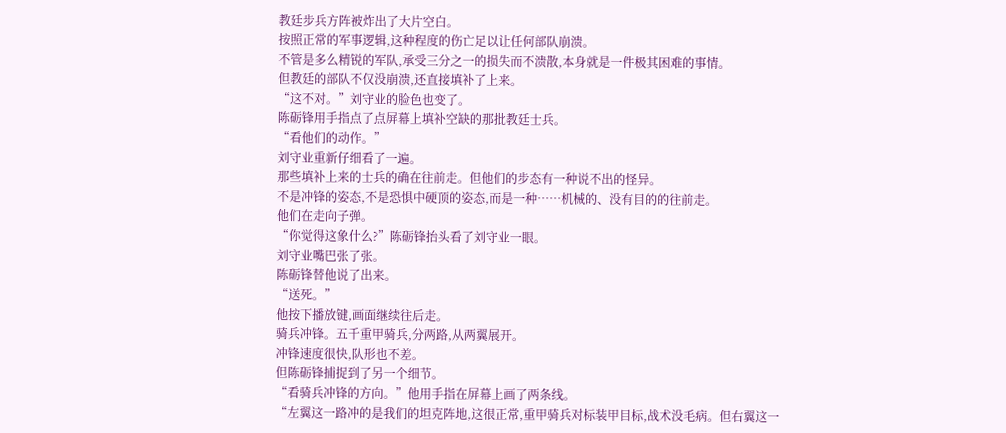教廷步兵方阵被炸出了大片空白。
按照正常的军事逻辑,这种程度的伤亡足以让任何部队崩溃。
不管是多么精锐的军队,承受三分之一的损失而不溃散,本身就是一件极其困难的事情。
但教廷的部队不仅没崩溃,还直接填补了上来。
“这不对。”刘守业的脸色也变了。
陈砺锋用手指点了点屏幕上填补空缺的那批教廷士兵。
“看他们的动作。”
刘守业重新仔细看了一遍。
那些填补上来的士兵的确在往前走。但他们的步态有一种说不出的怪异。
不是冲锋的姿态,不是恐惧中硬顶的姿态,而是一种……机械的、没有目的的往前走。
他们在走向子弹。
“你觉得这象什么?”陈砺锋抬头看了刘守业一眼。
刘守业嘴巴张了张。
陈砺锋替他说了出来。
“送死。”
他按下播放键,画面继续往后走。
骑兵冲锋。五千重甲骑兵,分两路,从两翼展开。
冲锋速度很快,队形也不差。
但陈砺锋捕捉到了另一个细节。
“看骑兵冲锋的方向。”他用手指在屏幕上画了两条线。
“左翼这一路冲的是我们的坦克阵地,这很正常,重甲骑兵对标装甲目标,战术没毛病。但右翼这一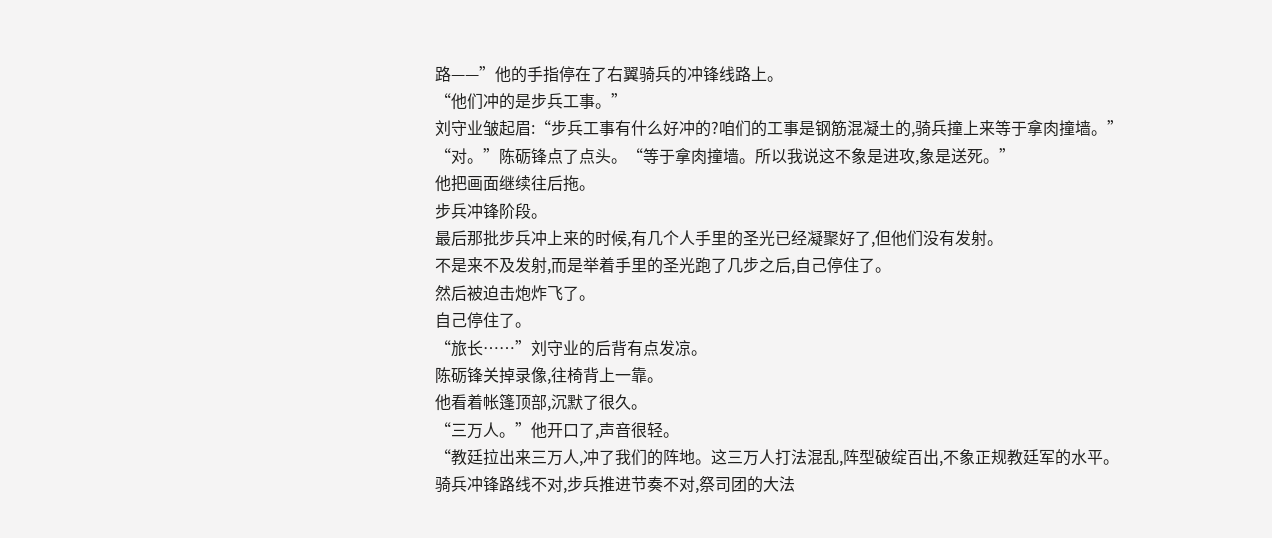路——”他的手指停在了右翼骑兵的冲锋线路上。
“他们冲的是步兵工事。”
刘守业皱起眉:“步兵工事有什么好冲的?咱们的工事是钢筋混凝土的,骑兵撞上来等于拿肉撞墙。”
“对。”陈砺锋点了点头。“等于拿肉撞墙。所以我说这不象是进攻,象是送死。”
他把画面继续往后拖。
步兵冲锋阶段。
最后那批步兵冲上来的时候,有几个人手里的圣光已经凝聚好了,但他们没有发射。
不是来不及发射,而是举着手里的圣光跑了几步之后,自己停住了。
然后被迫击炮炸飞了。
自己停住了。
“旅长……”刘守业的后背有点发凉。
陈砺锋关掉录像,往椅背上一靠。
他看着帐篷顶部,沉默了很久。
“三万人。”他开口了,声音很轻。
“教廷拉出来三万人,冲了我们的阵地。这三万人打法混乱,阵型破绽百出,不象正规教廷军的水平。
骑兵冲锋路线不对,步兵推进节奏不对,祭司团的大法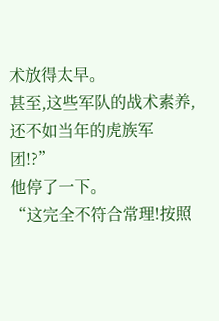术放得太早。
甚至,这些军队的战术素养,还不如当年的虎族军团!?”
他停了一下。
“这完全不符合常理!按照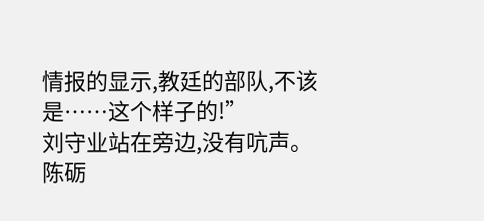情报的显示,教廷的部队,不该是……这个样子的!”
刘守业站在旁边,没有吭声。
陈砺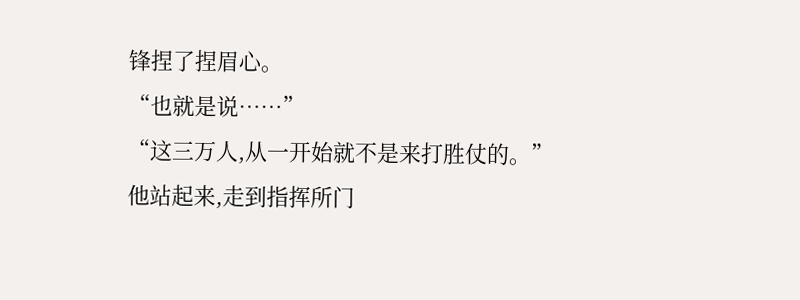锋捏了捏眉心。
“也就是说……”
“这三万人,从一开始就不是来打胜仗的。”
他站起来,走到指挥所门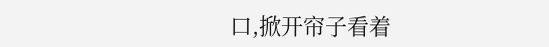口,掀开帘子看着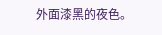外面漆黑的夜色。